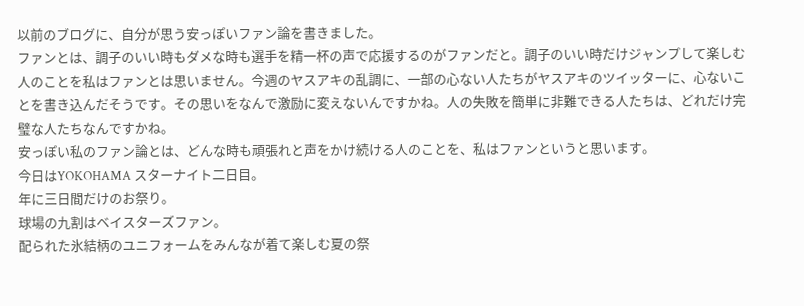以前のブログに、自分が思う安っぽいファン論を書きました。
ファンとは、調子のいい時もダメな時も選手を精一杯の声で応援するのがファンだと。調子のいい時だけジャンプして楽しむ人のことを私はファンとは思いません。今週のヤスアキの乱調に、一部の心ない人たちがヤスアキのツイッターに、心ないことを書き込んだそうです。その思いをなんで激励に変えないんですかね。人の失敗を簡単に非難できる人たちは、どれだけ完璧な人たちなんですかね。
安っぽい私のファン論とは、どんな時も頑張れと声をかけ続ける人のことを、私はファンというと思います。
今日はYOKOHAMA スターナイト二日目。
年に三日間だけのお祭り。
球場の九割はベイスターズファン。
配られた氷結柄のユニフォームをみんなが着て楽しむ夏の祭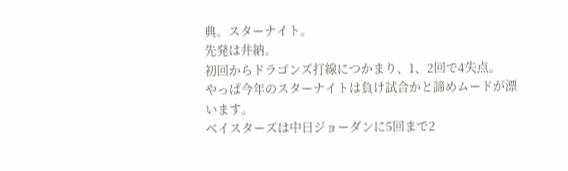典。スターナイト。
先発は井納。
初回からドラゴンズ打線につかまり、1、2回で4失点。
やっぱ今年のスターナイトは負け試合かと諦めムードが漂います。
ベイスターズは中日ジョーダンに5回まで2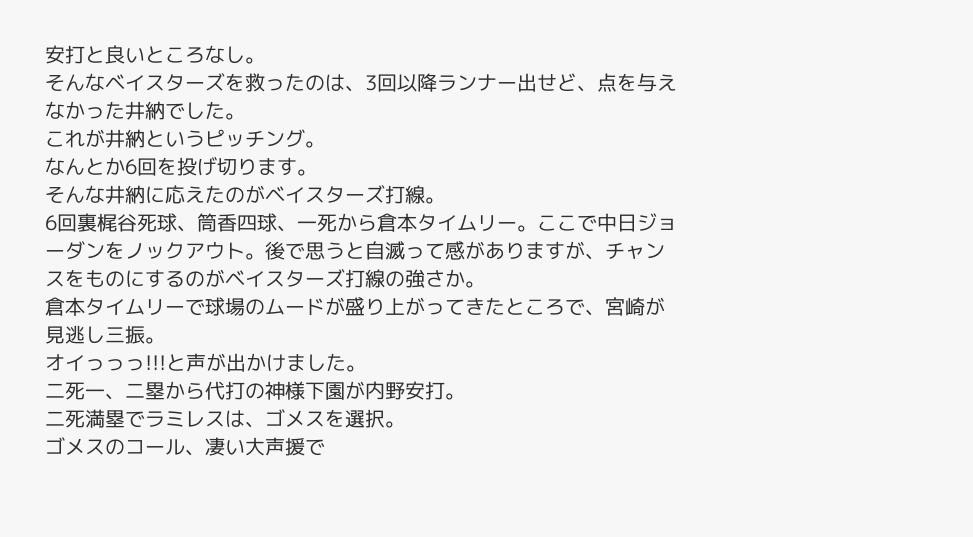安打と良いところなし。
そんなベイスターズを救ったのは、3回以降ランナー出せど、点を与えなかった井納でした。
これが井納というピッチング。
なんとか6回を投げ切ります。
そんな井納に応えたのがベイスターズ打線。
6回裏梶谷死球、筒香四球、一死から倉本タイムリー。ここで中日ジョーダンをノックアウト。後で思うと自滅って感がありますが、チャンスをものにするのがベイスターズ打線の強さか。
倉本タイムリーで球場のムードが盛り上がってきたところで、宮崎が見逃し三振。
オイっっっ!!!と声が出かけました。
二死一、二塁から代打の神様下園が内野安打。
二死満塁でラミレスは、ゴメスを選択。
ゴメスのコール、凄い大声援で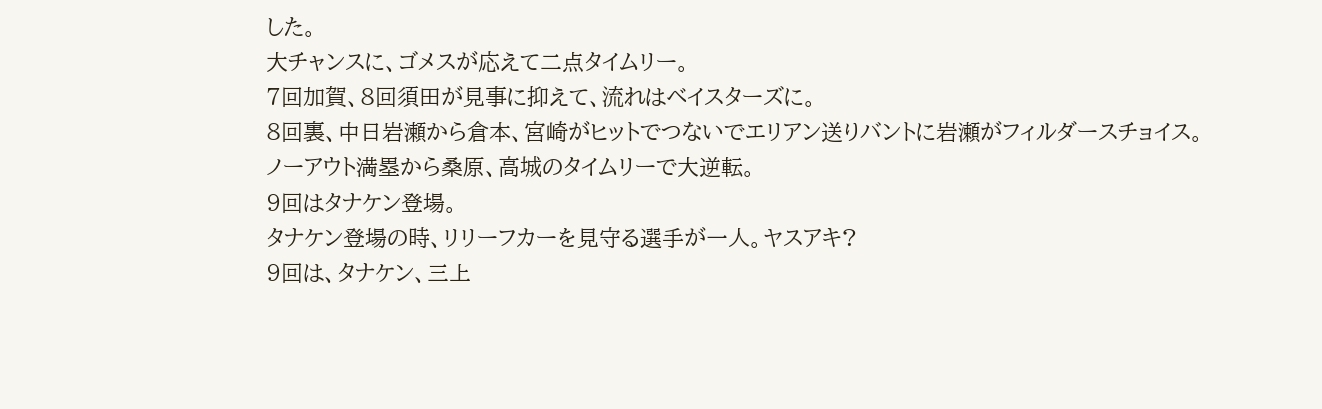した。
大チャンスに、ゴメスが応えて二点タイムリー。
7回加賀、8回須田が見事に抑えて、流れはベイスターズに。
8回裏、中日岩瀬から倉本、宮崎がヒットでつないでエリアン送りバントに岩瀬がフィルダースチョイス。
ノーアウト満塁から桑原、高城のタイムリーで大逆転。
9回はタナケン登場。
タナケン登場の時、リリーフカーを見守る選手が一人。ヤスアキ?
9回は、タナケン、三上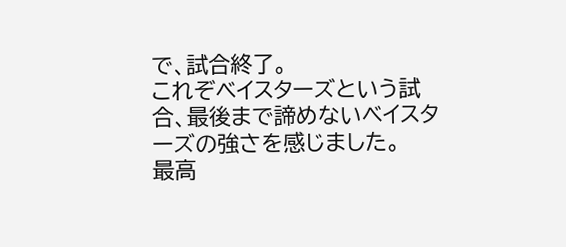で、試合終了。
これぞベイスターズという試合、最後まで諦めないベイスターズの強さを感じました。
最高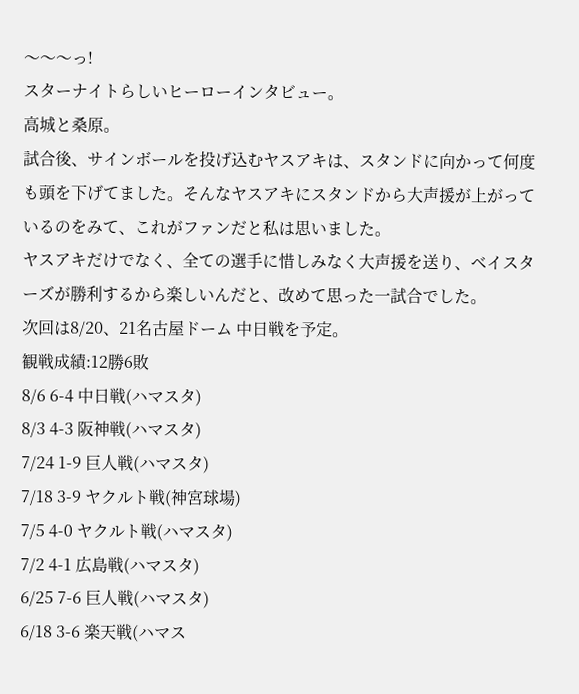〜〜〜っ!
スターナイトらしいヒーローインタビュー。
高城と桑原。
試合後、サインボールを投げ込むヤスアキは、スタンドに向かって何度も頭を下げてました。そんなヤスアキにスタンドから大声援が上がっているのをみて、これがファンだと私は思いました。
ヤスアキだけでなく、全ての選手に惜しみなく大声援を送り、ベイスターズが勝利するから楽しいんだと、改めて思った一試合でした。
次回は8/20、21名古屋ドーム 中日戦を予定。
観戦成績:12勝6敗
8/6 6-4 中日戦(ハマスタ)
8/3 4-3 阪神戦(ハマスタ)
7/24 1-9 巨人戦(ハマスタ)
7/18 3-9 ヤクルト戦(神宮球場)
7/5 4-0 ヤクルト戦(ハマスタ)
7/2 4-1 広島戦(ハマスタ)
6/25 7-6 巨人戦(ハマスタ)
6/18 3-6 楽天戦(ハマス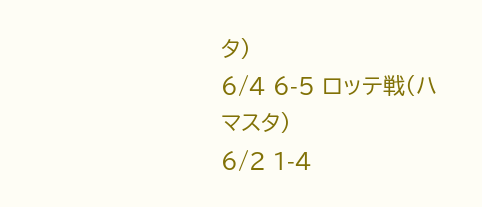タ)
6/4 6-5 ロッテ戦(ハマスタ)
6/2 1-4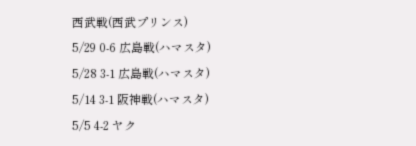西武戦(西武プリンス)
5/29 0-6 広島戦(ハマスタ)
5/28 3-1 広島戦(ハマスタ)
5/14 3-1 阪神戦(ハマスタ)
5/5 4-2 ヤク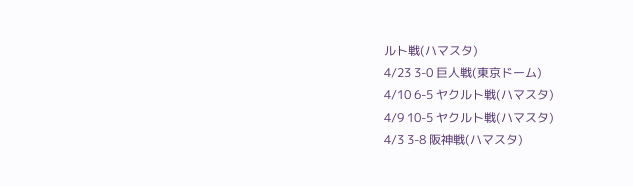ルト戦(ハマスタ)
4/23 3-0 巨人戦(東京ドーム)
4/10 6-5 ヤクルト戦(ハマスタ)
4/9 10-5 ヤクルト戦(ハマスタ)
4/3 3-8 阪神戦(ハマスタ)